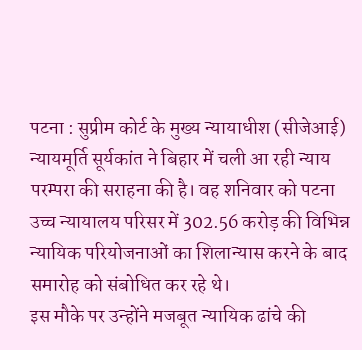पटना : सुप्रीम कोर्ट के मुख्य न्यायाधीश (सीजेआई) न्यायमूर्ति सूर्यकांत ने बिहार में चली आ रही न्याय परम्परा की सराहना की है। वह शनिवार को पटना उच्च न्यायालय परिसर में 302.56 करोड़ की विभिन्न न्यायिक परियोजनाओं का शिलान्यास करने के बाद समारोह को संबोधित कर रहे थे।
इस मौके पर उन्होंने मजबूत न्यायिक ढांचे की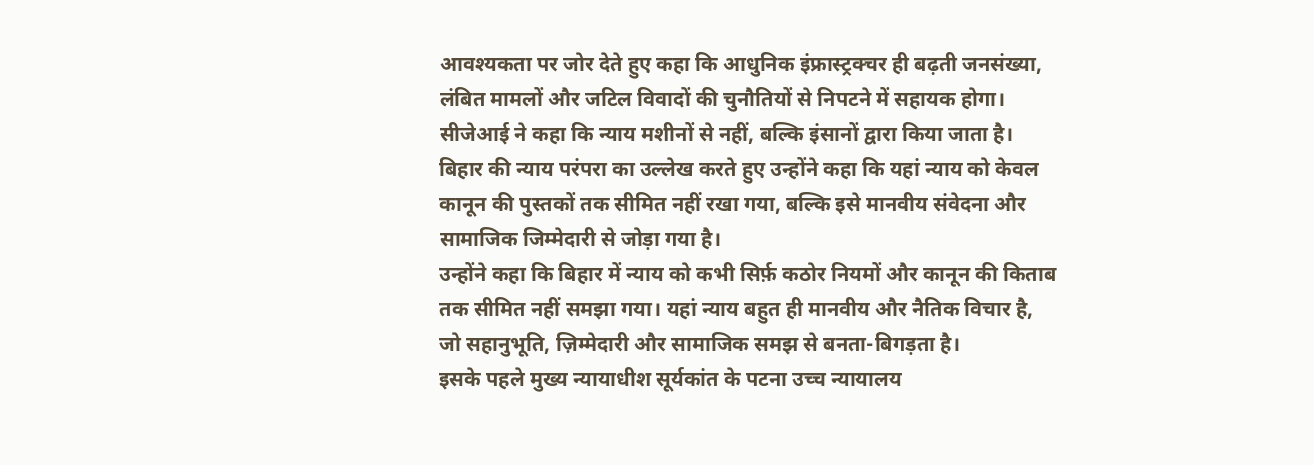आवश्यकता पर जोर देते हुए कहा कि आधुनिक इंफ्रास्ट्रक्चर ही बढ़ती जनसंख्या, लंबित मामलों और जटिल विवादों की चुनौतियों से निपटने में सहायक होगा। सीजेआई ने कहा कि न्याय मशीनों से नहीं, बल्कि इंसानों द्वारा किया जाता है।
बिहार की न्याय परंपरा का उल्लेख करते हुए उन्होंने कहा कि यहां न्याय को केवल कानून की पुस्तकों तक सीमित नहीं रखा गया, बल्कि इसे मानवीय संवेदना और सामाजिक जिम्मेदारी से जोड़ा गया है।
उन्होंने कहा कि बिहार में न्याय को कभी सिर्फ़ कठोर नियमों और कानून की किताब तक सीमित नहीं समझा गया। यहां न्याय बहुत ही मानवीय और नैतिक विचार है, जो सहानुभूति, ज़िम्मेदारी और सामाजिक समझ से बनता-बिगड़ता है।
इसके पहले मुख्य न्यायाधीश सूर्यकांत के पटना उच्च न्यायालय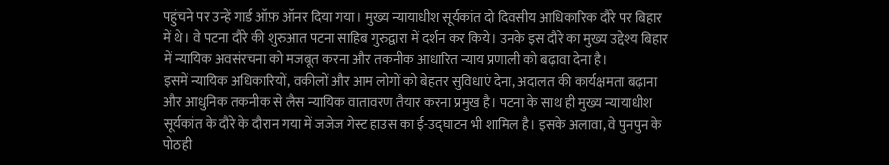पहुंचने पर उन्हें गार्ड ऑफ़ ऑनर दिया गया। मुख्य न्यायाधीश सूर्यकांत दो दिवसीय आधिकारिक दौरे पर बिहार में थे। वे पटना दौरे की शुरुआत पटना साहिब गुरुद्वारा में दर्शन कर किये। उनके इस दौरे का मुख्य उद्देश्य बिहार में न्यायिक अवसंरचना को मजबूत करना और तकनीक आधारित न्याय प्रणाली को बढ़ावा देना है।
इसमें न्यायिक अधिकारियों, वकीलों और आम लोगों को बेहतर सुविधाएं देना, अदालत की कार्यक्षमता बढ़ाना और आधुनिक तकनीक से लैस न्यायिक वातावरण तैयार करना प्रमुख है। पटना के साथ ही मुख्य न्यायाधीश सूर्यकांत के दौरे के दौरान गया में जजेज गेस्ट हाउस का ई-उद्घाटन भी शामिल है। इसके अलावा, वे पुनपुन के पोठही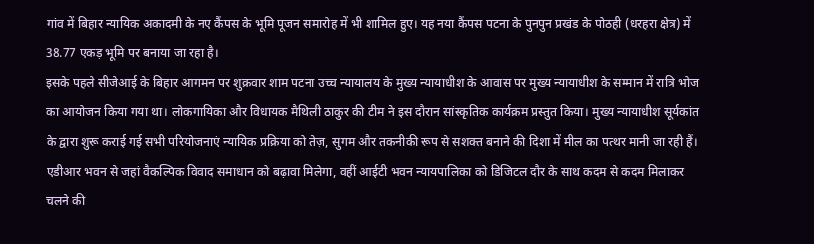गांव में बिहार न्यायिक अकादमी के नए कैंपस के भूमि पूजन समारोह में भी शामिल हुए। यह नया कैंपस पटना के पुनपुन प्रखंड के पोठही (धरहरा क्षेत्र) में 38.77 एकड़ भूमि पर बनाया जा रहा है।
इसके पहले सीजेआई के बिहार आगमन पर शुक्रवार शाम पटना उच्च न्यायालय के मुख्य न्यायाधीश के आवास पर मुख्य न्यायाधीश के सम्मान में रात्रि भोज का आयोजन किया गया था। लोकगायिका और विधायक मैथिली ठाकुर की टीम ने इस दौरान सांस्कृतिक कार्यक्रम प्रस्तुत किया। मुख्य न्यायाधीश सूर्यकांत के द्वारा शुरू कराई गई सभी परियोजनाएं न्यायिक प्रक्रिया को तेज़, सुगम और तकनीकी रूप से सशक्त बनाने की दिशा में मील का पत्थर मानी जा रही हैं।
एडीआर भवन से जहां वैकल्पिक विवाद समाधान को बढ़ावा मिलेगा, वहीं आईटी भवन न्यायपालिका को डिजिटल दौर के साथ कदम से कदम मिलाकर चलने की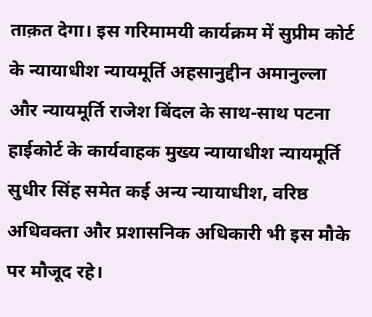ताक़त देगा। इस गरिमामयी कार्यक्रम में सुप्रीम कोर्ट के न्यायाधीश न्यायमूर्ति अहसानुद्दीन अमानुल्ला और न्यायमूर्ति राजेश बिंदल के साथ-साथ पटना हाईकोर्ट के कार्यवाहक मुख्य न्यायाधीश न्यायमूर्ति सुधीर सिंह समेत कई अन्य न्यायाधीश, वरिष्ठ अधिवक्ता और प्रशासनिक अधिकारी भी इस मौके पर मौजूद रहे।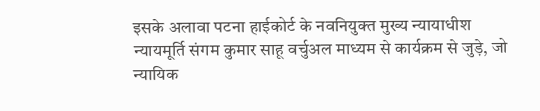इसके अलावा पटना हाईकोर्ट के नवनियुक्त मुख्य न्यायाधीश न्यायमूर्ति संगम कुमार साहू वर्चुअल माध्यम से कार्यक्रम से जुड़े, जो न्यायिक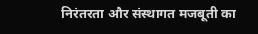निरंतरता और संस्थागत मजबूती का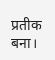प्रतीक बना।